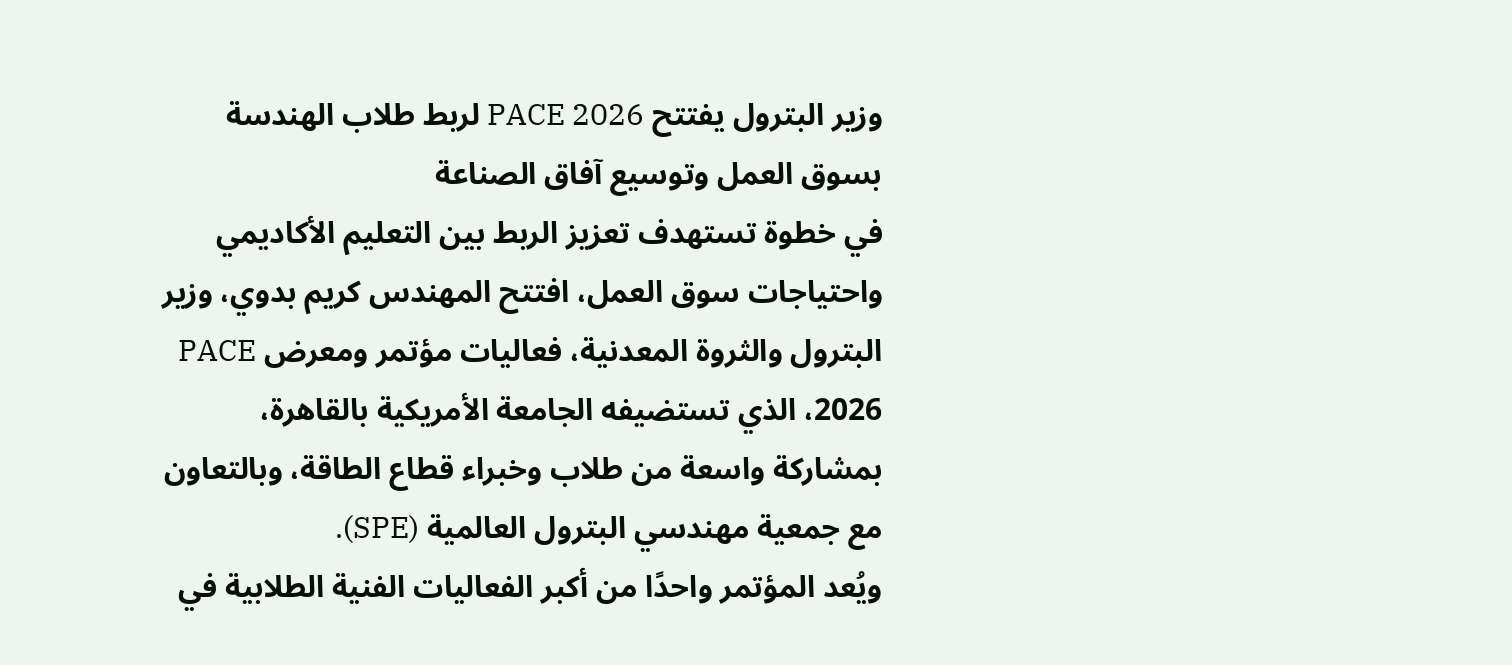وزير البترول يفتتح PACE 2026 لربط طلاب الهندسة بسوق العمل وتوسيع آفاق الصناعة
في خطوة تستهدف تعزيز الربط بين التعليم الأكاديمي واحتياجات سوق العمل، افتتح المهندس كريم بدوي، وزير البترول والثروة المعدنية، فعاليات مؤتمر ومعرض PACE 2026، الذي تستضيفه الجامعة الأمريكية بالقاهرة، بمشاركة واسعة من طلاب وخبراء قطاع الطاقة، وبالتعاون مع جمعية مهندسي البترول العالمية (SPE).
ويُعد المؤتمر واحدًا من أكبر الفعاليات الفنية الطلابية في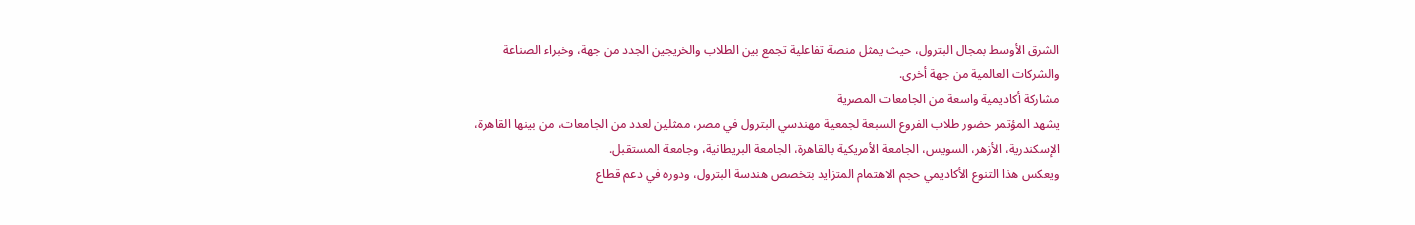الشرق الأوسط بمجال البترول، حيث يمثل منصة تفاعلية تجمع بين الطلاب والخريجين الجدد من جهة، وخبراء الصناعة والشركات العالمية من جهة أخرى.
مشاركة أكاديمية واسعة من الجامعات المصرية
يشهد المؤتمر حضور طلاب الفروع السبعة لجمعية مهندسي البترول في مصر، ممثلين لعدد من الجامعات، من بينها القاهرة، الإسكندرية، الأزهر، السويس، الجامعة الأمريكية بالقاهرة، الجامعة البريطانية، وجامعة المستقبل.
ويعكس هذا التنوع الأكاديمي حجم الاهتمام المتزايد بتخصص هندسة البترول، ودوره في دعم قطاع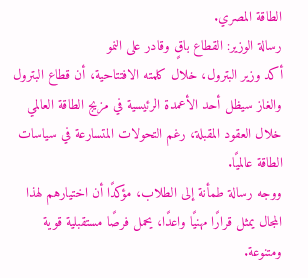الطاقة المصري.
رسالة الوزير: القطاع باقٍ وقادر على النمو
أكد وزير البترول، خلال كلمته الافتتاحية، أن قطاع البترول والغاز سيظل أحد الأعمدة الرئيسية في مزيج الطاقة العالمي خلال العقود المقبلة، رغم التحولات المتسارعة في سياسات الطاقة عالميًا.
ووجه رسالة طمأنة إلى الطلاب، مؤكدًا أن اختيارهم لهذا المجال يمثل قرارًا مهنيًا واعدًا، يحمل فرصًا مستقبلية قوية ومتنوعة.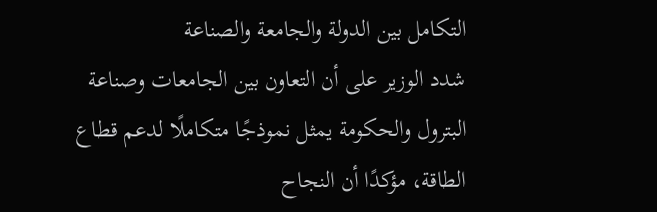التكامل بين الدولة والجامعة والصناعة
شدد الوزير على أن التعاون بين الجامعات وصناعة البترول والحكومة يمثل نموذجًا متكاملًا لدعم قطاع الطاقة، مؤكدًا أن النجاح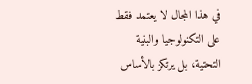في هذا المجال لا يعتمد فقط على التكنولوجيا والبنية التحتية، بل يرتكز بالأساس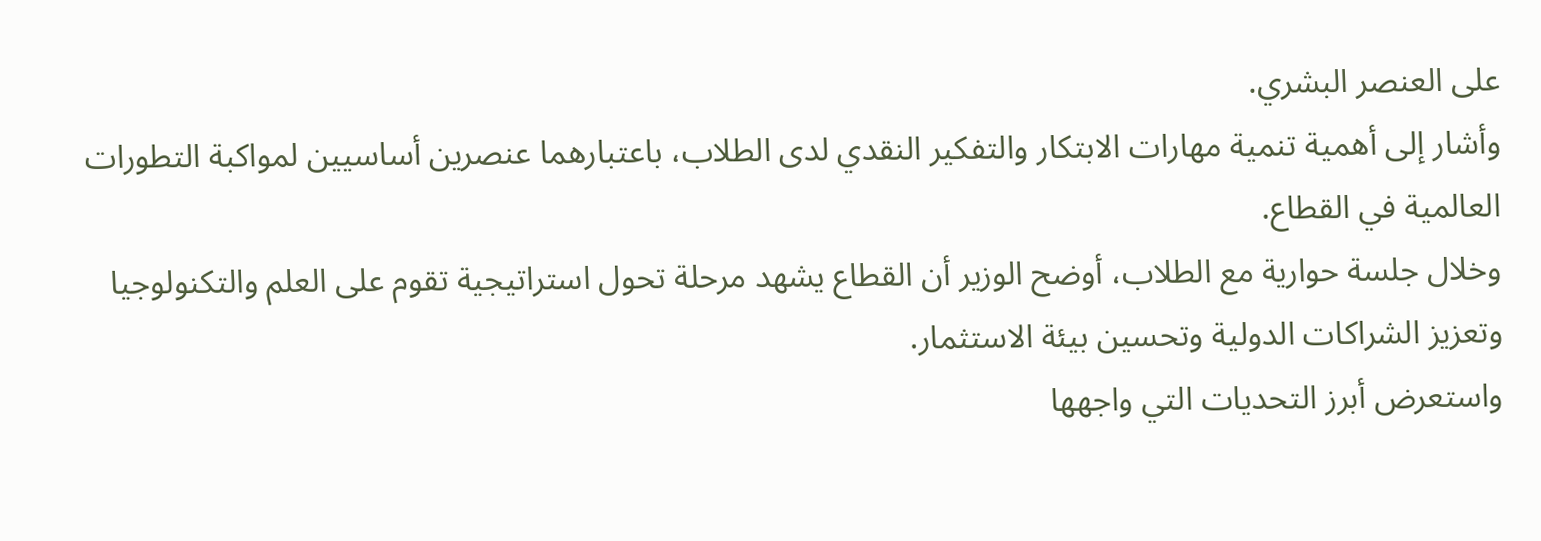على العنصر البشري.
وأشار إلى أهمية تنمية مهارات الابتكار والتفكير النقدي لدى الطلاب، باعتبارهما عنصرين أساسيين لمواكبة التطورات العالمية في القطاع.
وخلال جلسة حوارية مع الطلاب، أوضح الوزير أن القطاع يشهد مرحلة تحول استراتيجية تقوم على العلم والتكنولوجيا وتعزيز الشراكات الدولية وتحسين بيئة الاستثمار.
واستعرض أبرز التحديات التي واجهها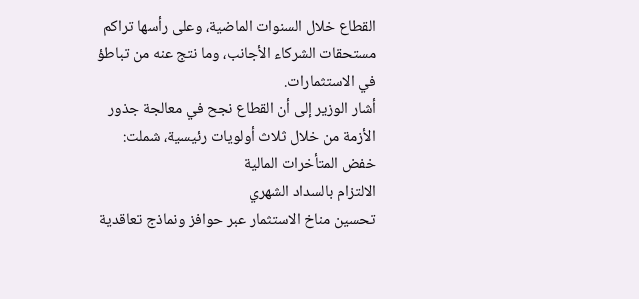القطاع خلال السنوات الماضية، وعلى رأسها تراكم مستحقات الشركاء الأجانب، وما نتج عنه من تباطؤ في الاستثمارات.
أشار الوزير إلى أن القطاع نجح في معالجة جذور الأزمة من خلال ثلاث أولويات رئيسية، شملت:
خفض المتأخرات المالية
الالتزام بالسداد الشهري
تحسين مناخ الاستثمار عبر حوافز ونماذج تعاقدية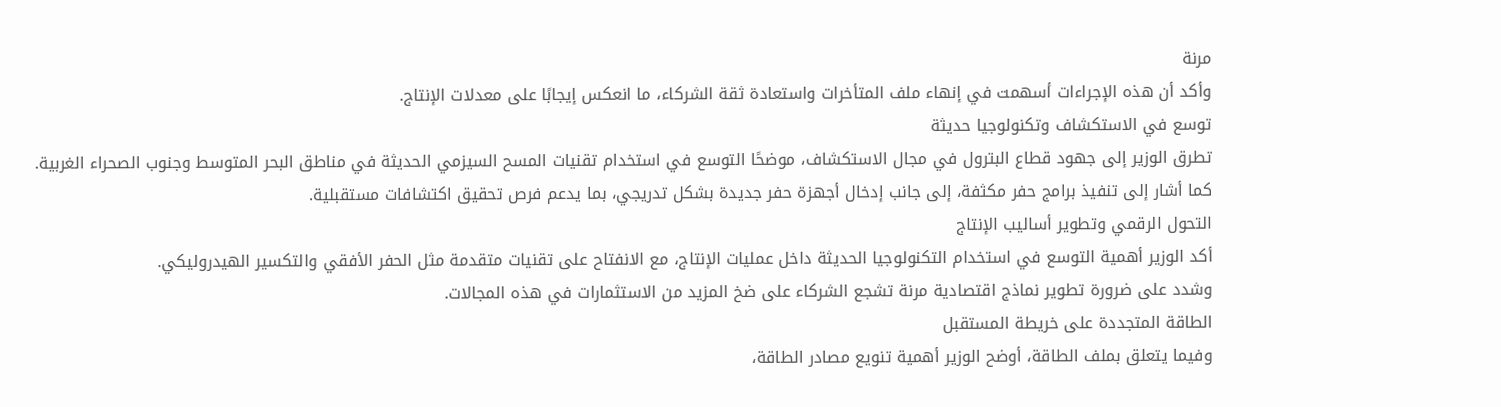مرنة
وأكد أن هذه الإجراءات أسهمت في إنهاء ملف المتأخرات واستعادة ثقة الشركاء، ما انعكس إيجابًا على معدلات الإنتاج.
توسع في الاستكشاف وتكنولوجيا حديثة
تطرق الوزير إلى جهود قطاع البترول في مجال الاستكشاف، موضحًا التوسع في استخدام تقنيات المسح السيزمي الحديثة في مناطق البحر المتوسط وجنوب الصحراء الغربية.
كما أشار إلى تنفيذ برامج حفر مكثفة، إلى جانب إدخال أجهزة حفر جديدة بشكل تدريجي، بما يدعم فرص تحقيق اكتشافات مستقبلية.
التحول الرقمي وتطوير أساليب الإنتاج
أكد الوزير أهمية التوسع في استخدام التكنولوجيا الحديثة داخل عمليات الإنتاج، مع الانفتاح على تقنيات متقدمة مثل الحفر الأفقي والتكسير الهيدروليكي.
وشدد على ضرورة تطوير نماذج اقتصادية مرنة تشجع الشركاء على ضخ المزيد من الاستثمارات في هذه المجالات.
الطاقة المتجددة على خريطة المستقبل
وفيما يتعلق بملف الطاقة، أوضح الوزير أهمية تنويع مصادر الطاقة،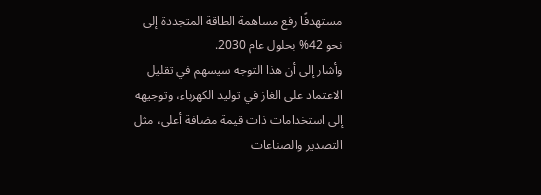مستهدفًا رفع مساهمة الطاقة المتجددة إلى نحو 42% بحلول عام 2030.
وأشار إلى أن هذا التوجه سيسهم في تقليل الاعتماد على الغاز في توليد الكهرباء، وتوجيهه إلى استخدامات ذات قيمة مضافة أعلى، مثل التصدير والصناعات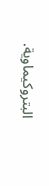البتروكيماوية.